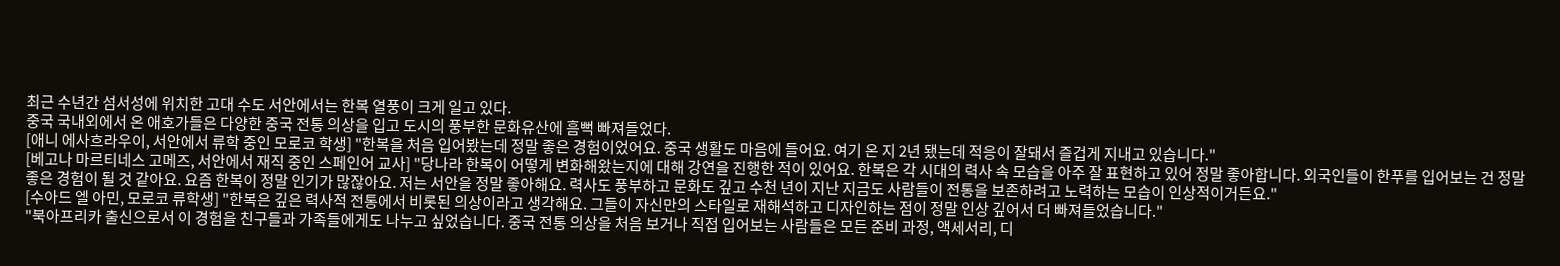최근 수년간 섬서성에 위치한 고대 수도 서안에서는 한복 열풍이 크게 일고 있다.
중국 국내외에서 온 애호가들은 다양한 중국 전통 의상을 입고 도시의 풍부한 문화유산에 흠뻑 빠져들었다.
[애니 에사흐라우이, 서안에서 류학 중인 모로코 학생] "한복을 처음 입어봤는데 정말 좋은 경험이었어요. 중국 생활도 마음에 들어요. 여기 온 지 2년 됐는데 적응이 잘돼서 즐겁게 지내고 있습니다."
[베고나 마르티네스 고메즈, 서안에서 재직 중인 스페인어 교사] "당나라 한복이 어떻게 변화해왔는지에 대해 강연을 진행한 적이 있어요. 한복은 각 시대의 력사 속 모습을 아주 잘 표현하고 있어 정말 좋아합니다. 외국인들이 한푸를 입어보는 건 정말 좋은 경험이 될 것 같아요. 요즘 한복이 정말 인기가 많잖아요. 저는 서안을 정말 좋아해요. 력사도 풍부하고 문화도 깊고 수천 년이 지난 지금도 사람들이 전통을 보존하려고 노력하는 모습이 인상적이거든요."
[수아드 엘 아민, 모로코 류학생] "한복은 깊은 력사적 전통에서 비롯된 의상이라고 생각해요. 그들이 자신만의 스타일로 재해석하고 디자인하는 점이 정말 인상 깊어서 더 빠져들었습니다."
"북아프리카 출신으로서 이 경험을 친구들과 가족들에게도 나누고 싶었습니다. 중국 전통 의상을 처음 보거나 직접 입어보는 사람들은 모든 준비 과정, 액세서리, 디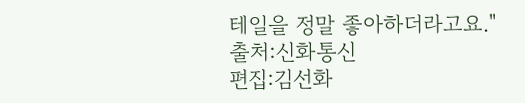테일을 정말 좋아하더라고요."
출처:신화통신
편집:김선화